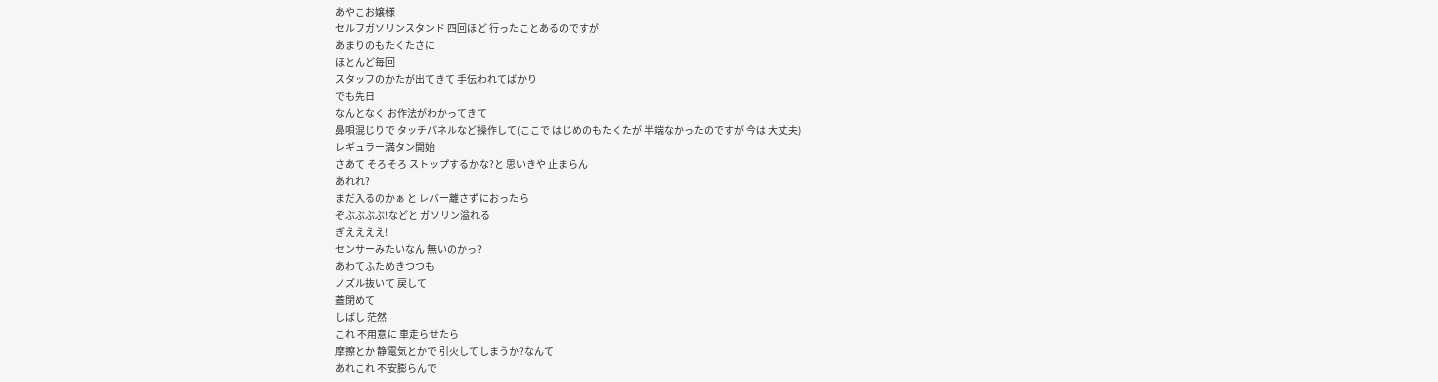あやこお嬢様
セルフガソリンスタンド 四回ほど 行ったことあるのですが
あまりのもたくたさに
ほとんど毎回
スタッフのかたが出てきて 手伝われてばかり
でも先日
なんとなく お作法がわかってきて
鼻唄混じりで タッチパネルなど操作して(ここで はじめのもたくたが 半端なかったのですが 今は 大丈夫)
レギュラー満タン開始
さあて そろそろ ストップするかな?と 思いきや 止まらん
あれれ?
まだ入るのかぁ と レバー離さずにおったら
ぞぶぶぶぶ!などと ガソリン溢れる
ぎええええ!
センサーみたいなん 無いのかっ?
あわてふためきつつも
ノズル抜いて 戻して
蓋閉めて
しばし 茫然
これ 不用意に 車走らせたら
摩擦とか 静電気とかで 引火してしまうか?なんて
あれこれ 不安膨らんで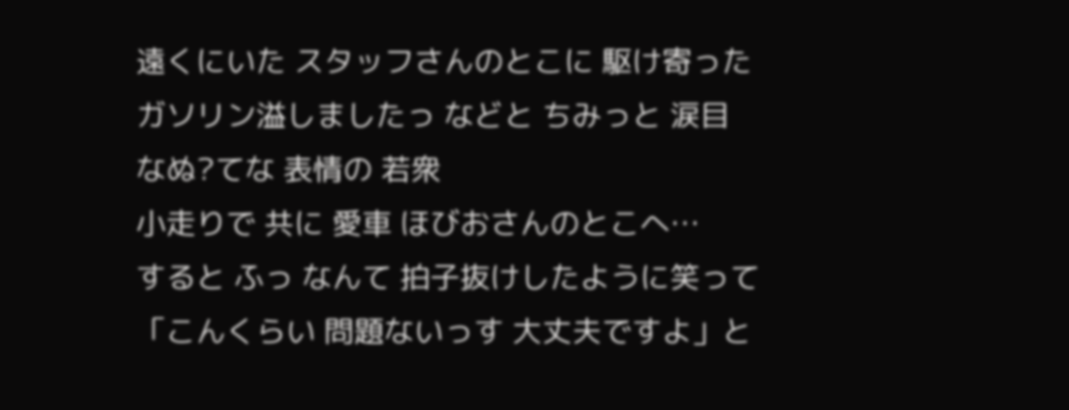遠くにいた スタッフさんのとこに 駆け寄った
ガソリン溢しましたっ などと ちみっと 涙目
なぬ?てな 表情の 若衆
小走りで 共に 愛車 ほびおさんのとこへ…
すると ふっ なんて 拍子抜けしたように笑って
「こんくらい 問題ないっす 大丈夫ですよ」と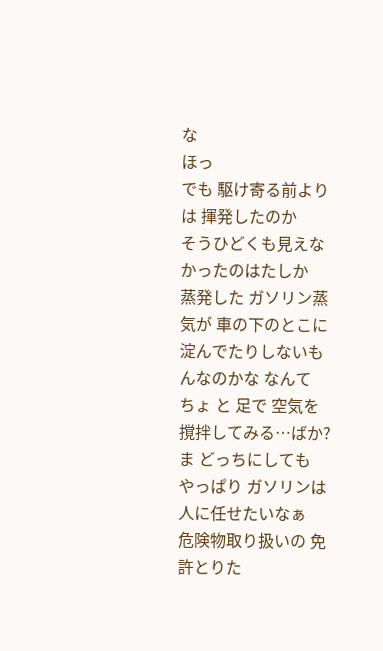な
ほっ
でも 駆け寄る前よりは 揮発したのか
そうひどくも見えなかったのはたしか
蒸発した ガソリン蒸気が 車の下のとこに 淀んでたりしないもんなのかな なんて
ちょ と 足で 空気を 撹拌してみる…ばか?
ま どっちにしても
やっぱり ガソリンは 人に任せたいなぁ
危険物取り扱いの 免許とりた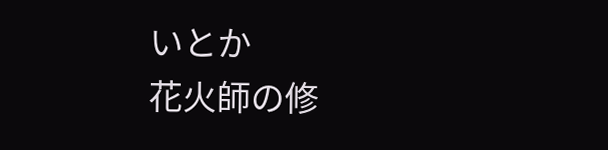いとか
花火師の修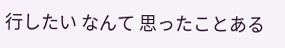行したい なんて 思ったことある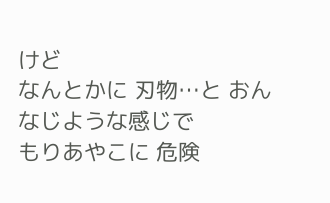けど
なんとかに 刃物…と おんなじような感じで
もりあやこに 危険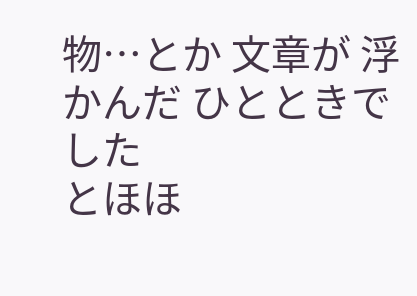物…とか 文章が 浮かんだ ひとときでした
とほほ